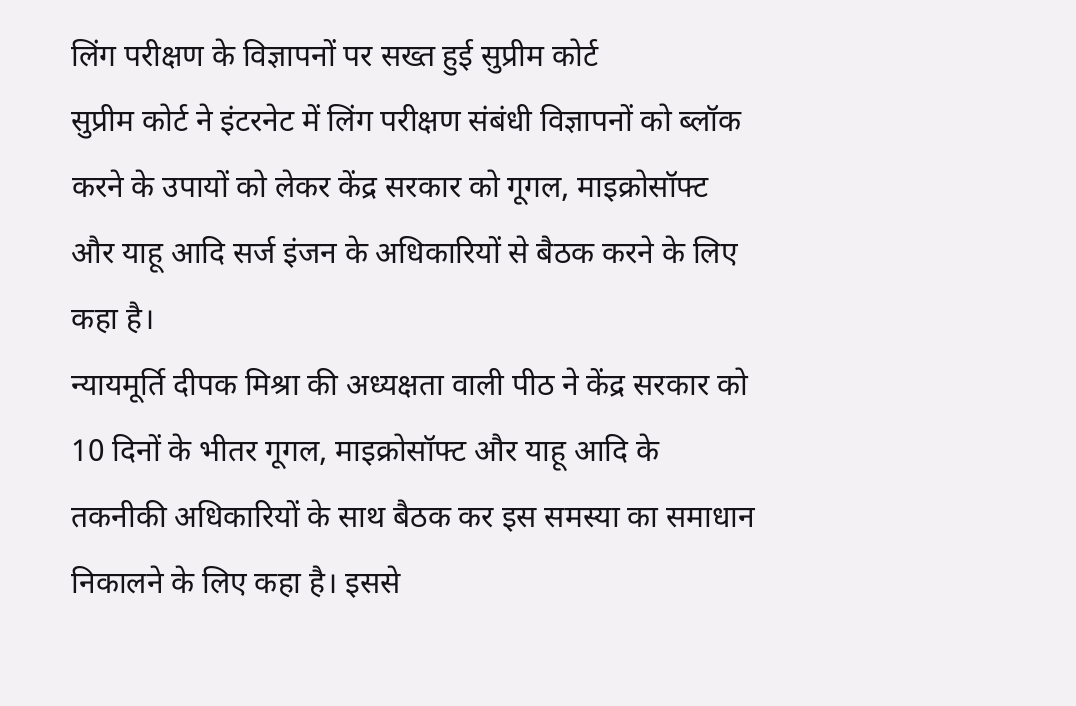लिंग परीक्षण के विज्ञापनों पर सख्त हुई सुप्रीम कोर्ट
सुप्रीम कोर्ट ने इंटरनेट में लिंग परीक्षण संबंधी विज्ञापनों को ब्लॉक करने के उपायों को लेकर केंद्र सरकार को गूगल, माइक्रोसॉफ्ट और याहू आदि सर्ज इंजन के अधिकारियों से बैठक करने के लिए कहा है।
न्यायमूर्ति दीपक मिश्रा की अध्यक्षता वाली पीठ ने केंद्र सरकार को 10 दिनों के भीतर गूगल, माइक्रोसॉफ्ट और याहू आदि के तकनीकी अधिकारियों के साथ बैठक कर इस समस्या का समाधान निकालने के लिए कहा है। इससे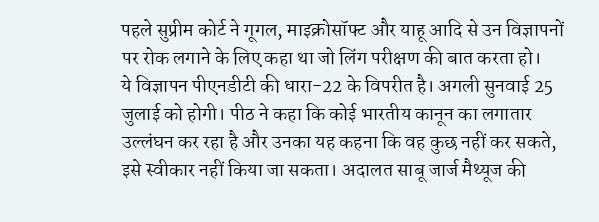पहले सुप्रीम कोर्ट ने गूगल, माइक्रोसॉफ्ट और याहू आदि से उन विज्ञापनों पर रोक लगाने के लिए कहा था जो लिंग परीक्षण की बात करता हो।
ये विज्ञापन पीएनडीटी की धारा-22 के विपरीत है। अगली सुनवाई 25 जुलाई को होगी। पीठ ने कहा कि कोई भारतीय कानून का लगातार उल्लंघन कर रहा है और उनका यह कहना कि वह कुछ नहीं कर सकते, इसे स्वीकार नहीं किया जा सकता। अदालत साबू जार्ज मैथ्यूज की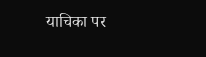याचिका पर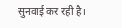सुनवाई कर रही है।